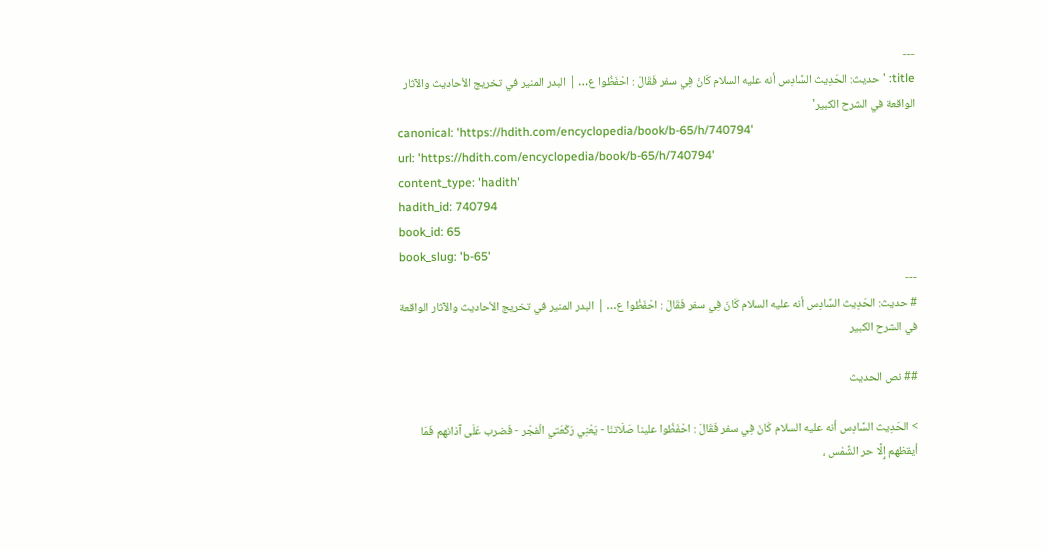---
title: 'حديث: الحَدِيث السَّادِس أنه عليه السلام كَانَ فِي سفر فَقَالَ : احْفَظُوا ع… | البدر المنير في تخريج الأحاديث والآثار الواقعة في الشرح الكبير'
canonical: 'https://hdith.com/encyclopedia/book/b-65/h/740794'
url: 'https://hdith.com/encyclopedia/book/b-65/h/740794'
content_type: 'hadith'
hadith_id: 740794
book_id: 65
book_slug: 'b-65'
---
# حديث: الحَدِيث السَّادِس أنه عليه السلام كَانَ فِي سفر فَقَالَ : احْفَظُوا ع… | البدر المنير في تخريج الأحاديث والآثار الواقعة في الشرح الكبير

## نص الحديث

> الحَدِيث السَّادِس أنه عليه السلام كَانَ فِي سفر فَقَالَ : احْفَظُوا علينا صَلَاتنَا - يَعْنِي رَكْعَتي الْفجْر - فَضرب عَلَى آذانهم فَمَا أيقظهم إِلَّا حر الشَّمْس ،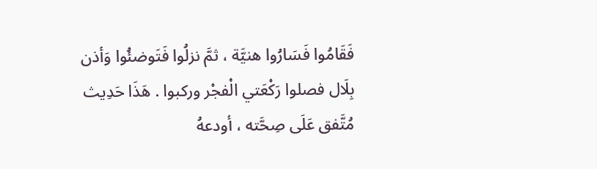فَقَامُوا فَسَارُوا هنيَّة ، ثمَّ نزلُوا فَتَوضئُوا وَأذن بِلَال فصلوا رَكْعَتي الْفجْر وركبوا . هَذَا حَدِيث مُتَّفق عَلَى صِحَّته ، أودعهُ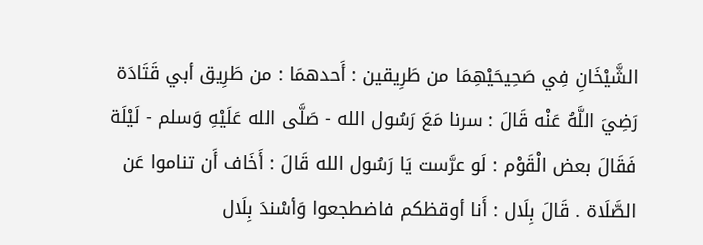الشَّيْخَانِ فِي صَحِيحَيْهِمَا من طَرِيقين : أَحدهمَا : من طَرِيق أبي قَتَادَة رَضِيَ اللَّهُ عَنْه قَالَ : سرنا مَعَ رَسُول الله - صَلَّى الله عَلَيْهِ وَسلم - لَيْلَة فَقَالَ بعض الْقَوْم : لَو عرَّست يَا رَسُول الله قَالَ : أَخَاف أَن تناموا عَن الصَّلَاة . قَالَ بِلَال : أَنا أوقظكم فاضطجعوا وَأسْندَ بِلَال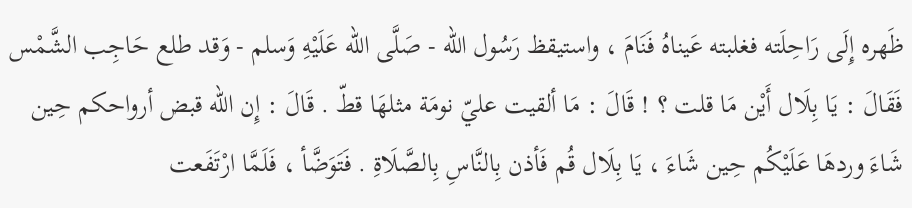ظَهره إِلَى رَاحِلَته فغلبته عَيناهُ فَنَامَ ، واستيقظ رَسُول الله - صَلَّى الله عَلَيْهِ وَسلم - وَقد طلع حَاجِب الشَّمْس فَقَالَ : يَا بِلَال أَيْن مَا قلت ؟ ! قَالَ : مَا ألقيت عليّ نومَة مثلهَا قطّ . قَالَ : إِن الله قبض أرواحكم حِين شَاءَ وردهَا عَلَيْكُم حِين شَاءَ ، يَا بِلَال قُم فَأذن بِالنَّاسِ بِالصَّلَاةِ . فَتَوَضَّأ ، فَلَمَّا ارْتَفَعت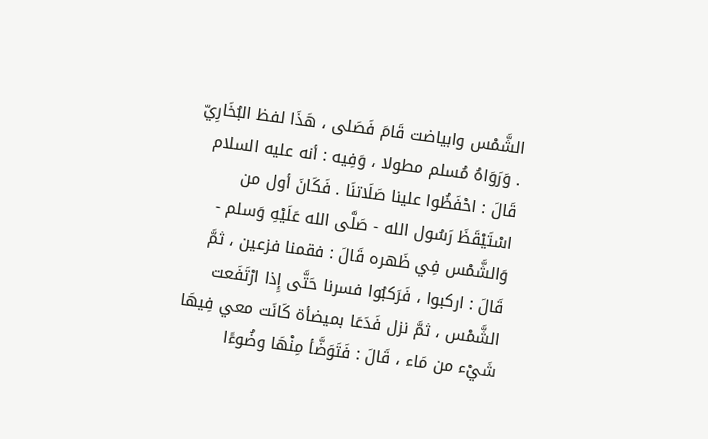الشَّمْس وابياضت قَامَ فَصَلى ، هَذَا لفظ البُخَارِيّ . وَرَوَاهُ مُسلم مطولا ، وَفِيه : أنه عليه السلام قَالَ : احْفَظُوا علينا صَلَاتنَا . فَكَانَ أول من اسْتَيْقَظَ رَسُول الله - صَلَّى الله عَلَيْهِ وَسلم - وَالشَّمْس فِي ظَهره قَالَ : فقمنا فزعين ، ثمَّ قَالَ : اركبوا ، فَرَكبُوا فسرنا حَتَّى إِذا ارْتَفَعت الشَّمْس ، ثمَّ نزل فَدَعَا بميضأة كَانَت معي فِيهَا شَيْء من مَاء ، قَالَ : فَتَوَضَّأ مِنْهَا وضُوءًا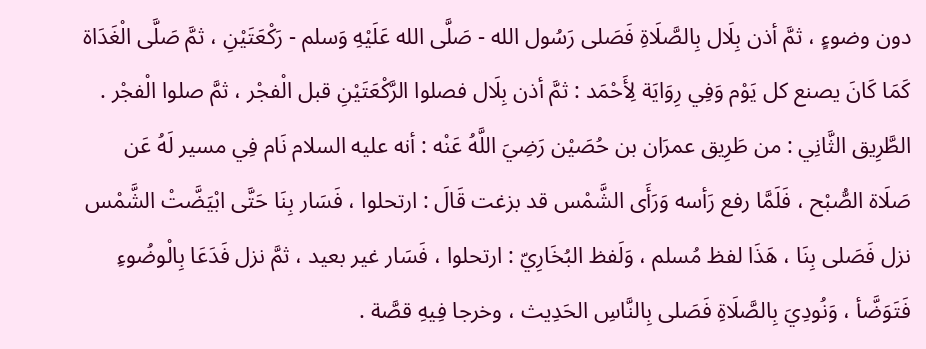دون وضوءٍ ، ثمَّ أذن بِلَال بِالصَّلَاةِ فَصَلى رَسُول الله - صَلَّى الله عَلَيْهِ وَسلم - رَكْعَتَيْنِ ، ثمَّ صَلَّى الْغَدَاة كَمَا كَانَ يصنع كل يَوْم وَفِي رِوَايَة لِأَحْمَد : ثمَّ أذن بِلَال فصلوا الرَّكْعَتَيْنِ قبل الْفجْر ، ثمَّ صلوا الْفجْر . الطَّرِيق الثَّانِي : من طَرِيق عمرَان بن حُصَيْن رَضِيَ اللَّهُ عَنْه : أنه عليه السلام نَام فِي مسير لَهُ عَن صَلَاة الصُّبْح ، فَلَمَّا رفع رَأسه وَرَأَى الشَّمْس قد بزغت قَالَ : ارتحلوا ، فَسَار بِنَا حَتَّى ابْيَضَّتْ الشَّمْس نزل فَصَلى بِنَا ، هَذَا لفظ مُسلم ، وَلَفظ البُخَارِيّ : ارتحلوا ، فَسَار غير بعيد ، ثمَّ نزل فَدَعَا بِالْوضُوءِ فَتَوَضَّأ ، وَنُودِيَ بِالصَّلَاةِ فَصَلى بِالنَّاسِ الحَدِيث ، وخرجا فِيهِ قصَّة .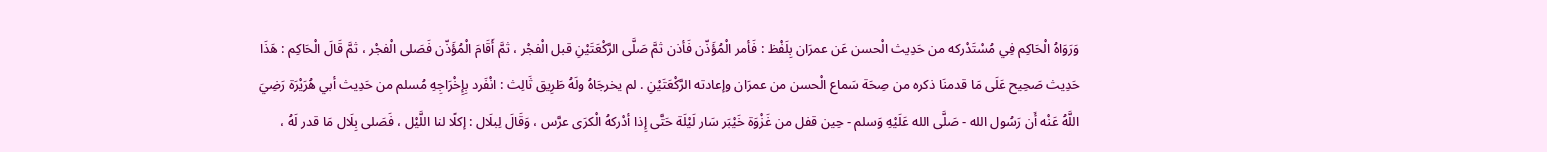وَرَوَاهُ الْحَاكِم فِي مُسْتَدْركه من حَدِيث الْحسن عَن عمرَان بِلَفْظ : فَأمر الْمُؤَذّن فَأذن ثمَّ صَلَّى الرَّكْعَتَيْنِ قبل الْفجْر ، ثمَّ أَقَامَ الْمُؤَذّن فَصَلى الْفجْر ، ثمَّ قَالَ الْحَاكِم : هَذَا حَدِيث صَحِيح عَلَى مَا قدمنَا ذكره من صِحَة سَماع الْحسن من عمرَان وإعادته الرَّكْعَتَيْنِ . لم يخرجَاهُ ولَهُ طَرِيق ثَالِث : انْفَرد بِإِخْرَاجِهِ مُسلم من حَدِيث أبي هُرَيْرَة رَضِيَ اللَّهُ عَنْه أَن رَسُول الله - صَلَّى الله عَلَيْهِ وَسلم - حِين قفل من غَزْوَة خَيْبَر سَار لَيْلَة حَتَّى إِذا أدْركهُ الْكرَى عرَّس ، وَقَالَ لِبلَال : إكلًا لنا اللَّيْل ، فَصَلى بِلَال مَا قدر لَهُ ،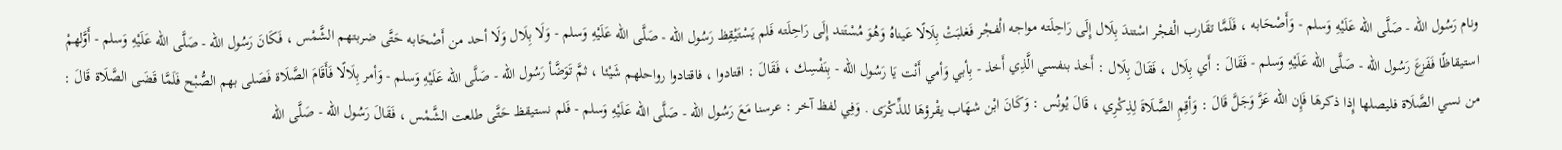ونام رَسُول الله - صَلَّى الله عَلَيْهِ وَسلم - وَأَصْحَابه ، فَلَمَّا تقَارب الْفجْر اسْتندَ بِلَال إِلَى رَاحِلَته مواجه الْفجْر فَغلبَتْ بِلَالًا عَيناهُ وَهُوَ مُسْتَند إِلَى رَاحِلَته فَلم يَسْتَيْقِظ رَسُول الله - صَلَّى الله عَلَيْهِ وَسلم - وَلَا بِلَال وَلَا أحد من أَصْحَابه حَتَّى ضربتهم الشَّمْس ، فَكَانَ رَسُول الله - صَلَّى الله عَلَيْهِ وَسلم - أَوَّلهمْ استيقاظًا فَفَزعَ رَسُول الله - صَلَّى الله عَلَيْهِ وَسلم - فَقَالَ : أَي بِلَال ، فَقَالَ بِلَال : أَخذ بنفسي الَّذِي أَخذ - بِأبي وَأمي أَنْت يَا رَسُول الله - بِنَفْسِك ، فَقَالَ : اقتادوا ، فاقتادوا رواحلهم شَيْئا ، ثمَّ تَوَضَّأ رَسُول الله - صَلَّى الله عَلَيْهِ وَسلم - وَأمر بِلَالًا فَأَقَامَ الصَّلَاة فَصَلى بهم الصُّبْح فَلَمَّا قَضَى الصَّلَاة قَالَ : من نسي الصَّلَاة فليصلها إِذا ذكرهَا فَإِن الله عَزَّ وَجَلَّ قَالَ : وَأقِمِ الصَّلَاةَ لِذِكْرِي ، قَالَ يُونُس : وَكَانَ ابْن شهَاب يقْرؤهَا للذِّكْرَى . وَفِي لفظ آخر : عرسنا مَعَ رَسُول الله - صَلَّى الله عَلَيْهِ وَسلم - فَلم نستيقظ حَتَّى طلعت الشَّمْس ، فَقَالَ رَسُول الله - صَلَّى الله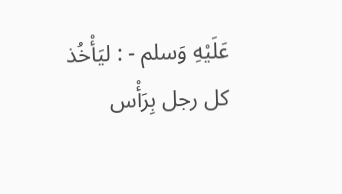عَلَيْهِ وَسلم - : ليَأْخُذ كل رجل بِرَأْس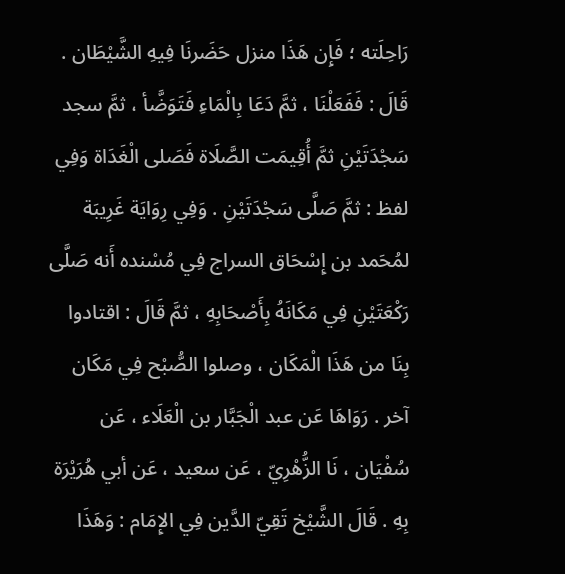رَاحِلَته ؛ فَإِن هَذَا منزل حَضَرنَا فِيهِ الشَّيْطَان . قَالَ : فَفَعَلْنَا ، ثمَّ دَعَا بِالْمَاءِ فَتَوَضَّأ ، ثمَّ سجد سَجْدَتَيْنِ ثمَّ أُقِيمَت الصَّلَاة فَصَلى الْغَدَاة وَفِي لفظ : ثمَّ صَلَّى سَجْدَتَيْنِ . وَفِي رِوَايَة غَرِيبَة لمُحَمد بن إِسْحَاق السراج فِي مُسْنده أَنه صَلَّى رَكْعَتَيْنِ فِي مَكَانَهُ بِأَصْحَابِهِ ، ثمَّ قَالَ : اقتادوا بِنَا من هَذَا الْمَكَان ، وصلوا الصُّبْح فِي مَكَان آخر . رَوَاهَا عَن عبد الْجَبَّار بن الْعَلَاء ، عَن سُفْيَان ، نَا الزُّهْرِيّ ، عَن سعيد ، عَن أبي هُرَيْرَة بِهِ . قَالَ الشَّيْخ تَقِيّ الدَّين فِي الإِمَام : وَهَذَا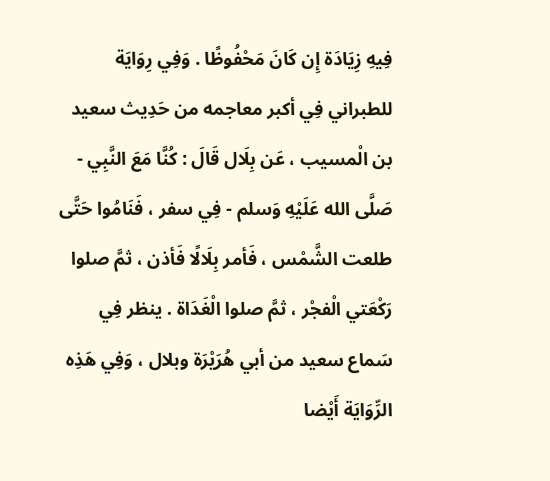فِيهِ زِيَادَة إِن كَانَ مَحْفُوظًا . وَفِي رِوَايَة للطبراني فِي أكبر معاجمه من حَدِيث سعيد بن الْمسيب ، عَن بِلَال قَالَ : كُنَّا مَعَ النَّبِي - صَلَّى الله عَلَيْهِ وَسلم - فِي سفر ، فَنَامُوا حَتَّى طلعت الشَّمْس ، فَأمر بِلَالًا فَأذن ، ثمَّ صلوا رَكْعَتي الْفجْر ، ثمَّ صلوا الْغَدَاة . ينظر فِي سَماع سعيد من أبي هُرَيْرَة وبلال ، وَفِي هَذِه الرِّوَايَة أَيْضا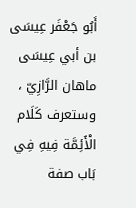أَبُو جَعْفَر عِيسَى بن أبي عِيسَى ماهان الرَّازِيّ ، وستعرف كَلَام الْأَئِمَّة فِيهِ فِي بَاب صفة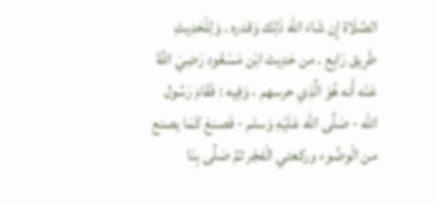الصَّلَاة إِن شَاءَ الله ذَلِك وَقدره . وَلِلْحَدِيثِ طَرِيق رَابِع . من حَدِيث ابْن مَسْعُود رَضِيَ اللَّهُ عَنْه أَنه هُوَ الَّذِي حرسهم ، وَفِيه : فَقَامَ رَسُول الله - صَلَّى الله عَلَيْهِ وَسلم - فَصنعَ كَمَا يصنع من الْوضُوء وركعتي الْفجْر ثمَّ صَلَّى بِنَا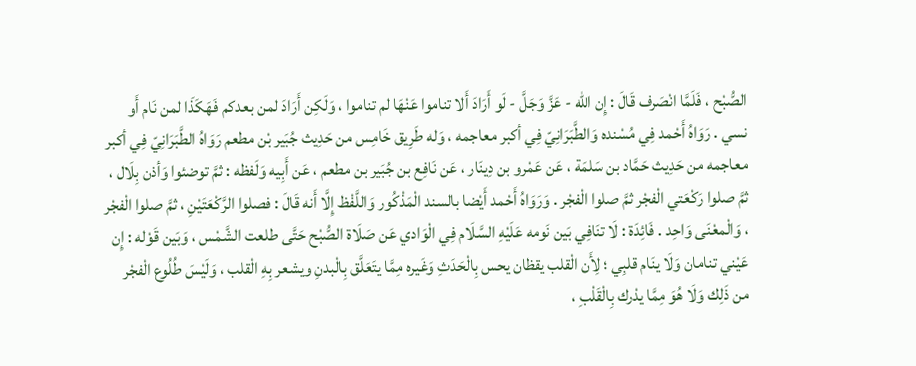الصُّبْح ، فَلَمَّا انْصَرف قَالَ : إِن الله - عَزَّ وَجَلَّ - لَو أَرَادَ أَلا تناموا عَنْهَا لم تناموا ، وَلَكِن أَرَادَ لمن بعدكم فَهَكَذَا لمن نَام أَو نسي . رَوَاهُ أَحْمد فِي مُسْنده وَالطَّبَرَانِيّ فِي أكبر معاجمه ، وَله طَرِيق خَامِس من حَدِيث جُبَير بْن مطعم رَوَاهُ الطَّبَرَانِيّ فِي أكبر معاجمه من حَدِيث حَمَّاد بن سَلمَة ، عَن عَمْرو بن دِينَار ، عَن نَافِع بن جُبَير بن مطعم ، عَن أَبِيه وَلَفظه : ثمَّ توضئوا وَأذن بِلَال ، ثمَّ صلوا رَكْعَتي الْفجْر ثمَّ صلوا الْفجْر . وَرَوَاهُ أَحْمد أَيْضا بالسند الْمَذْكُور وَاللَّفْظ إِلَّا أَنه قَالَ : فصلوا الرَّكْعَتَيْنِ ، ثمَّ صلوا الْفجْر ، وَالْمعْنَى وَاحِد . فَائِدَة : لَا تنَافِي بَين نَومه عَلَيْهِ السَّلَام فِي الْوَادي عَن صَلَاة الصُّبْح حَتَّى طلعت الشَّمْس ، وَبَين قَوْله : إِن عَيْني تنامان وَلَا ينَام قلبِي ؛ لِأَن الْقلب يقظان يحس بِالْحَدَثِ وَغَيره مِمَّا يتَعَلَّق بِالْبدنِ ويشعر بِهِ الْقلب ، وَلَيْسَ طُلُوع الْفجْر من ذَلِك وَلَا هُوَ مِمَّا يدْرك بِالْقَلْبِ ،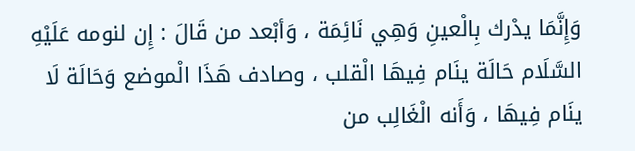وَإِنَّمَا يدْرك بِالْعينِ وَهِي نَائِمَة ، وَأبْعد من قَالَ : إِن لنومه عَلَيْهِ السَّلَام حَالَة ينَام فِيهَا الْقلب ، وصادف هَذَا الْموضع وَحَالَة لَا ينَام فِيهَا ، وَأَنه الْغَالِب من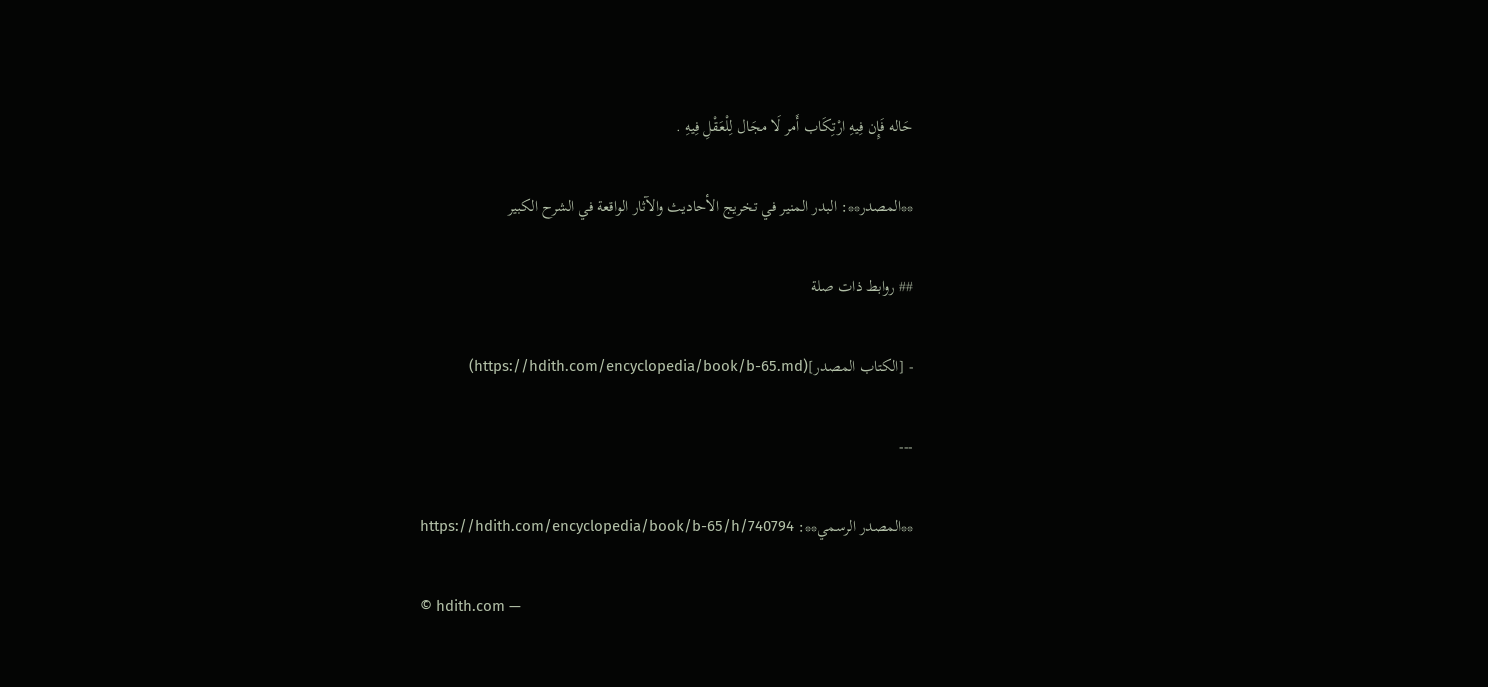حَاله فَإِن فِيهِ ارْتِكَاب أَمر لَا مجَال لِلْعَقْلِ فِيهِ .

**المصدر**: البدر المنير في تخريج الأحاديث والآثار الواقعة في الشرح الكبير

## روابط ذات صلة

- [الكتاب المصدر](https://hdith.com/encyclopedia/book/b-65.md)

---

**المصدر الرسمي**: https://hdith.com/encyclopedia/book/b-65/h/740794

© hdith.com —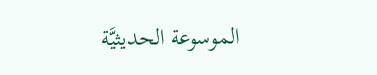الموسوعة الحديثيَّة